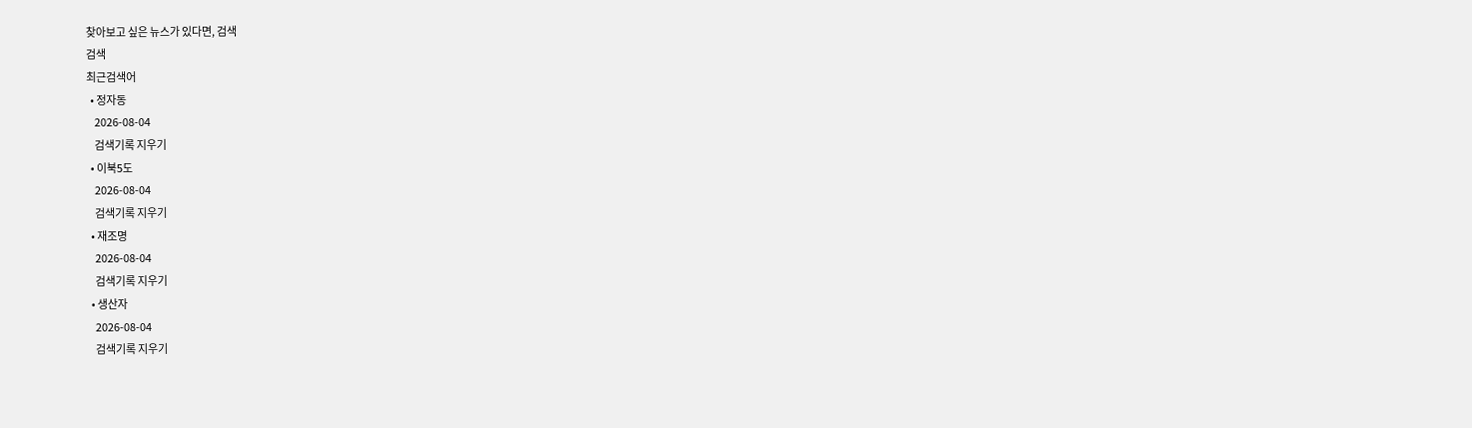찾아보고 싶은 뉴스가 있다면, 검색
검색
최근검색어
  • 정자동
    2026-08-04
    검색기록 지우기
  • 이북5도
    2026-08-04
    검색기록 지우기
  • 재조명
    2026-08-04
    검색기록 지우기
  • 생산자
    2026-08-04
    검색기록 지우기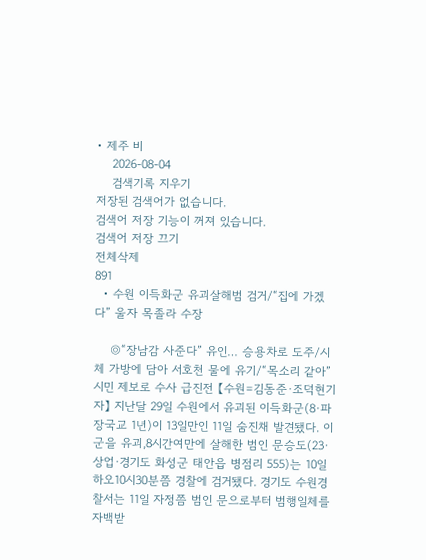• 제주 비
    2026-08-04
    검색기록 지우기
저장된 검색어가 없습니다.
검색어 저장 기능이 꺼져 있습니다.
검색어 저장 끄기
전체삭제
891
  • 수원 이득화군 유괴살해범 검거/“집에 가겠다” 울자 목졸라 수장

    ◎“장남감 사준다” 유인… 승용차로 도주/시체 가방에 담아 서호천 물에 유기/“목소리 같아” 시민 제보로 수사 급진전 【수원=김동준·조덕현기자】 지난달 29일 수원에서 유괴된 이득화군(8·파장국교 1년)이 13일만인 11일 숨진채 발견됐다. 이군을 유괴,8시간여만에 살해한 범인 문승도(23·상업·경기도 화성군 태안읍 병점리 555)는 10일 하오10시30분쯤 경찰에 검거됐다. 경기도 수원경찰서는 11일 자정쯤 범인 문으로부터 범행일체를 자백받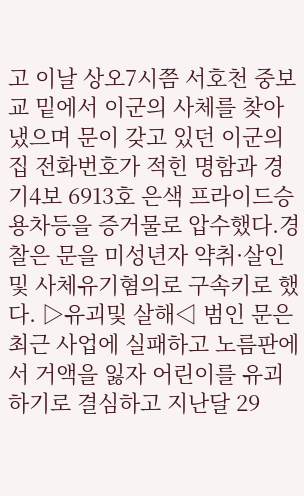고 이날 상오7시쯤 서호천 중보교 밑에서 이군의 사체를 찾아냈으며 문이 갖고 있던 이군의 집 전화번호가 적힌 명함과 경기4보 6913호 은색 프라이드승용차등을 증거물로 압수했다.경찰은 문을 미성년자 약취·살인및 사체유기혐의로 구속키로 했다. ▷유괴및 살해◁ 범인 문은 최근 사업에 실패하고 노름판에서 거액을 잃자 어린이를 유괴하기로 결심하고 지난달 29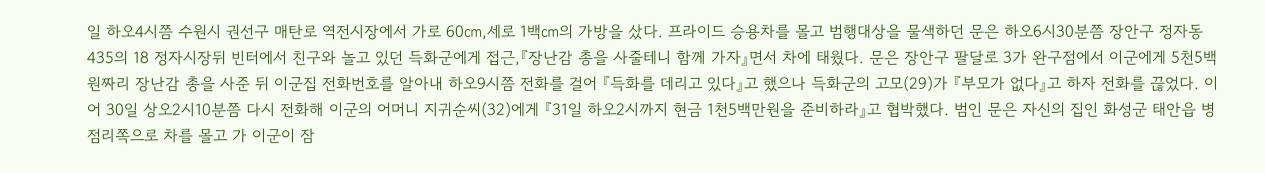일 하오4시쯤 수원시 권선구 매탄로 역전시장에서 가로 60㎝,세로 1백㎝의 가방을 샀다. 프라이드 승용차를 몰고 범행대상을 물색하던 문은 하오6시30분쯤 장안구 정자동 435의 18 정자시장뒤 빈터에서 친구와 놀고 있던 득화군에게 접근,『장난감 총을 사줄테니 함께 가자』면서 차에 태웠다. 문은 장안구 팔달로 3가 완구점에서 이군에게 5천5백원짜리 장난감 총을 사준 뒤 이군집 전화번호를 알아내 하오9시쯤 전화를 걸어 『득화를 데리고 있다』고 했으나 득화군의 고모(29)가 『부모가 없다』고 하자 전화를 끊었다. 이어 30일 상오2시10분쯤 다시 전화해 이군의 어머니 지귀순씨(32)에게 『31일 하오2시까지 현금 1천5백만원을 준비하라』고 협박했다. 범인 문은 자신의 집인 화성군 태안읍 병점리쪽으로 차를 몰고 가 이군이 잠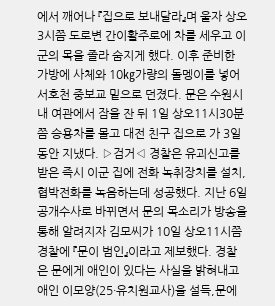에서 깨어나 『집으로 보내달라』며 울자 상오3시쯤 도로변 간이활주로에 차를 세우고 이군의 목을 졸라 숨지게 했다. 이후 준비한 가방에 사체와 10㎏가량의 돌멩이를 넣어 서호천 중보교 밑으로 던졌다. 문은 수원시내 여관에서 잠을 잔 뒤 1일 상오11시30분쯤 승용차를 몰고 대전 친구 집으로 가 3일동안 지냈다. ▷검거◁ 경찰은 유괴신고를 받은 즉시 이군 집에 전화 녹취장치를 설치,협박전화를 녹음하는데 성공했다. 지난 6일 공개수사로 바뀌면서 문의 목소리가 방송을 통해 알려지자 김모씨가 10일 상오11시쯤 경찰에 『문이 범인』이라고 제보했다. 경찰은 문에게 애인이 있다는 사실을 밝혀내고 애인 이모양(25·유치원교사)을 설득,문에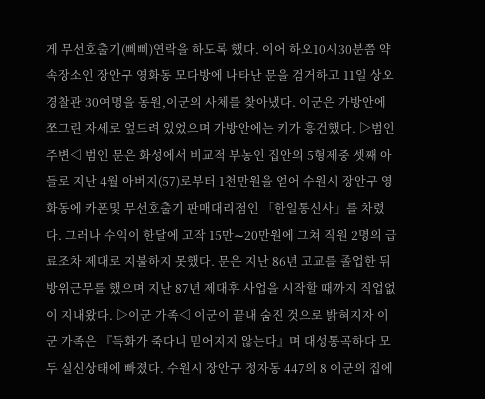게 무선호출기(삐삐)연락을 하도록 했다. 이어 하오10시30분쯤 약속장소인 장안구 영화동 모다방에 나타난 문을 검거하고 11일 상오 경찰관 30여명을 동원,이군의 사체를 찾아냈다. 이군은 가방안에 쪼그린 자세로 엎드려 있었으며 가방안에는 키가 흥건했다. ▷범인주변◁ 범인 문은 화성에서 비교적 부농인 집안의 5형제중 셋째 아들로 지난 4월 아버지(57)로부터 1천만원을 얻어 수원시 장안구 영화동에 카폰및 무선호출기 판매대리점인 「한일통신사」를 차렸다. 그러나 수익이 한달에 고작 15만∼20만원에 그쳐 직원 2명의 급료조차 제대로 지불하지 못했다. 문은 지난 86년 고교를 졸업한 뒤 방위근무를 했으며 지난 87년 제대후 사업을 시작할 때까지 직업없이 지내왔다. ▷이군 가족◁ 이군이 끝내 숨진 것으로 밝혀지자 이군 가족은 『득화가 죽다니 믿어지지 않는다』며 대성통곡하다 모두 실신상태에 빠졌다. 수원시 장안구 정자동 447의 8 이군의 집에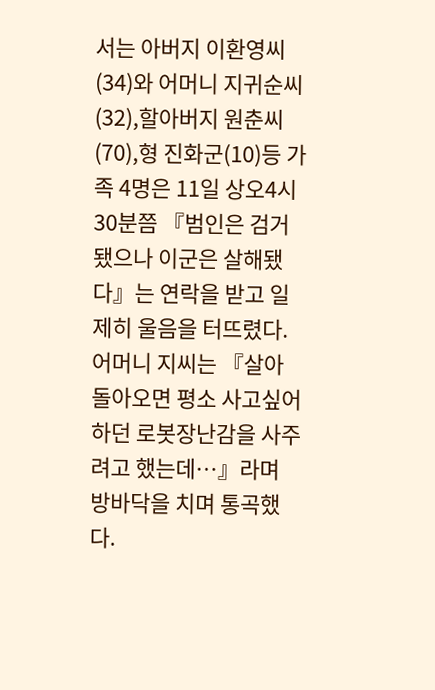서는 아버지 이환영씨(34)와 어머니 지귀순씨(32),할아버지 원춘씨(70),형 진화군(10)등 가족 4명은 11일 상오4시30분쯤 『범인은 검거됐으나 이군은 살해됐다』는 연락을 받고 일제히 울음을 터뜨렸다. 어머니 지씨는 『살아 돌아오면 평소 사고싶어하던 로봇장난감을 사주려고 했는데…』라며 방바닥을 치며 통곡했다.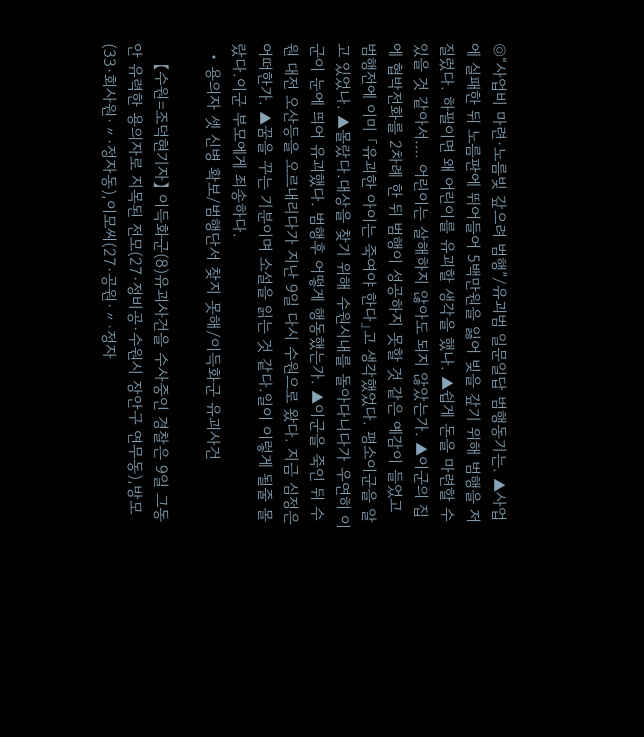◎“사업비 마련·노름빚 갚으려 범행”/유괴범 일문일답 범행동기는. ▲사업에 실패한 뒤 노름판에 뛰어들어 5백만원을 잃어 빚을 갚기 위해 범행을 저질렀다. 하필이면 왜 어린이를 유괴할 생각을 했나. ▲쉽게 돈을 마련할 수 있을 것 같아서…. 어린이는 살해하지 않아도 되지 않았는가. ▲이군의 집에 협박전화를 2차례 한 뒤 범행이 성공하지 못할 것 같은 예감이 들었고 범행전에 이미 「유괴한 아이는 죽여야 한다」고 생각했었다. 평소이군을 알고 있었나. ▲몰랐다.대상을 찾기 위해 수원시내를 돌아다니다가 우연히 이군이 눈에 띄어 유괴했다. 범행후 어떻게 행동했는가. ▲이군을 죽인 뒤 수원 대전 오산등을 오르내리다가 지난 9일 다시 수원으로 왔다. 지금 심정은 어떠한가. ▲꿈을 꾸는 기분이며 소설을 읽는 것 같다.일이 이렇게 될줄 몰랐다.이군 부모에게 죄송하다.
  • 용의자 셋 신병 확보/범행단서 찾지 못해/이득화군 유괴사건

    【수원=조덕현기자】 이득화군(8)유괴사건을 수사중인 경찰은 9일 그동안 유력한 용의자로 지목된 전모(27·정비공·수원시 장안구 연무동),방모(33·회사원·〃·정자동),이모씨(27·공원·〃·정자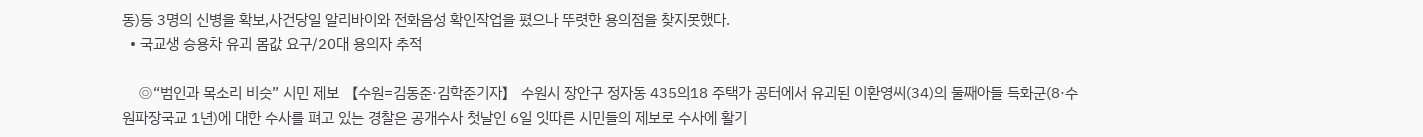동)등 3명의 신병을 확보,사건당일 알리바이와 전화음성 확인작업을 폈으나 뚜렷한 용의점을 찾지못했다.
  • 국교생 승용차 유괴 몸값 요구/20대 용의자 추적

    ◎“범인과 목소리 비슷” 시민 제보 【수원=김동준·김학준기자】 수원시 장안구 정자동 435의18 주택가 공터에서 유괴된 이환영씨(34)의 둘째아들 득화군(8·수원파장국교 1년)에 대한 수사를 펴고 있는 경찰은 공개수사 첫날인 6일 잇따른 시민들의 제보로 수사에 활기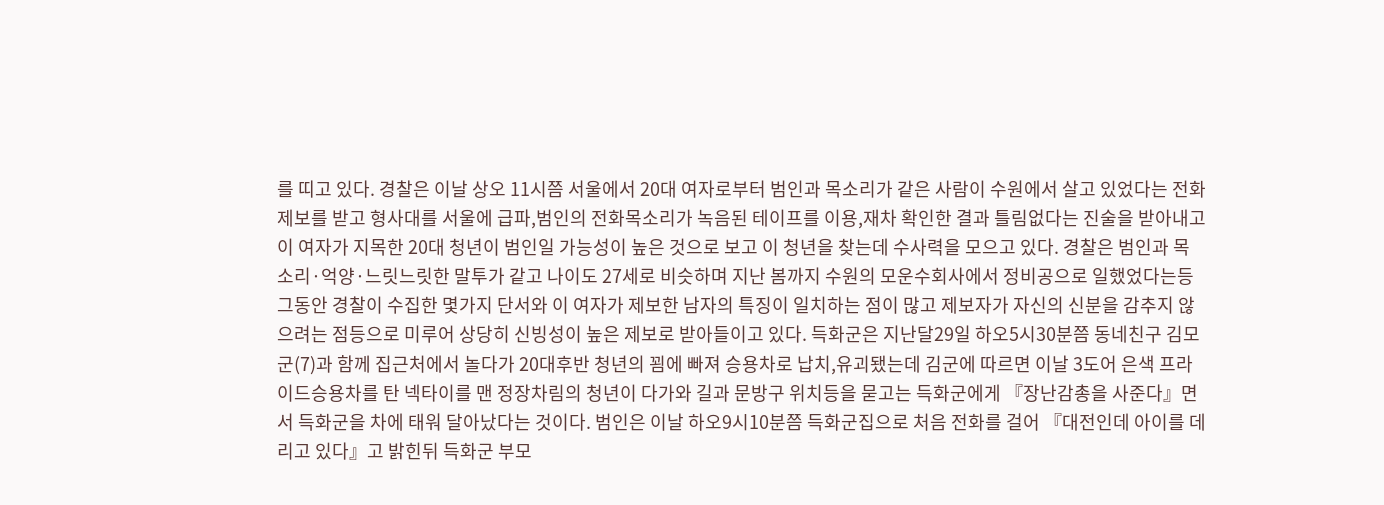를 띠고 있다. 경찰은 이날 상오 11시쯤 서울에서 20대 여자로부터 범인과 목소리가 같은 사람이 수원에서 살고 있었다는 전화제보를 받고 형사대를 서울에 급파,범인의 전화목소리가 녹음된 테이프를 이용,재차 확인한 결과 틀림없다는 진술을 받아내고 이 여자가 지목한 20대 청년이 범인일 가능성이 높은 것으로 보고 이 청년을 찾는데 수사력을 모으고 있다. 경찰은 범인과 목소리·억양·느릿느릿한 말투가 같고 나이도 27세로 비슷하며 지난 봄까지 수원의 모운수회사에서 정비공으로 일했었다는등 그동안 경찰이 수집한 몇가지 단서와 이 여자가 제보한 남자의 특징이 일치하는 점이 많고 제보자가 자신의 신분을 감추지 않으려는 점등으로 미루어 상당히 신빙성이 높은 제보로 받아들이고 있다. 득화군은 지난달29일 하오5시30분쯤 동네친구 김모군(7)과 함께 집근처에서 놀다가 20대후반 청년의 꾐에 빠져 승용차로 납치,유괴됐는데 김군에 따르면 이날 3도어 은색 프라이드승용차를 탄 넥타이를 맨 정장차림의 청년이 다가와 길과 문방구 위치등을 묻고는 득화군에게 『장난감총을 사준다』면서 득화군을 차에 태워 달아났다는 것이다. 범인은 이날 하오9시10분쯤 득화군집으로 처음 전화를 걸어 『대전인데 아이를 데리고 있다』고 밝힌뒤 득화군 부모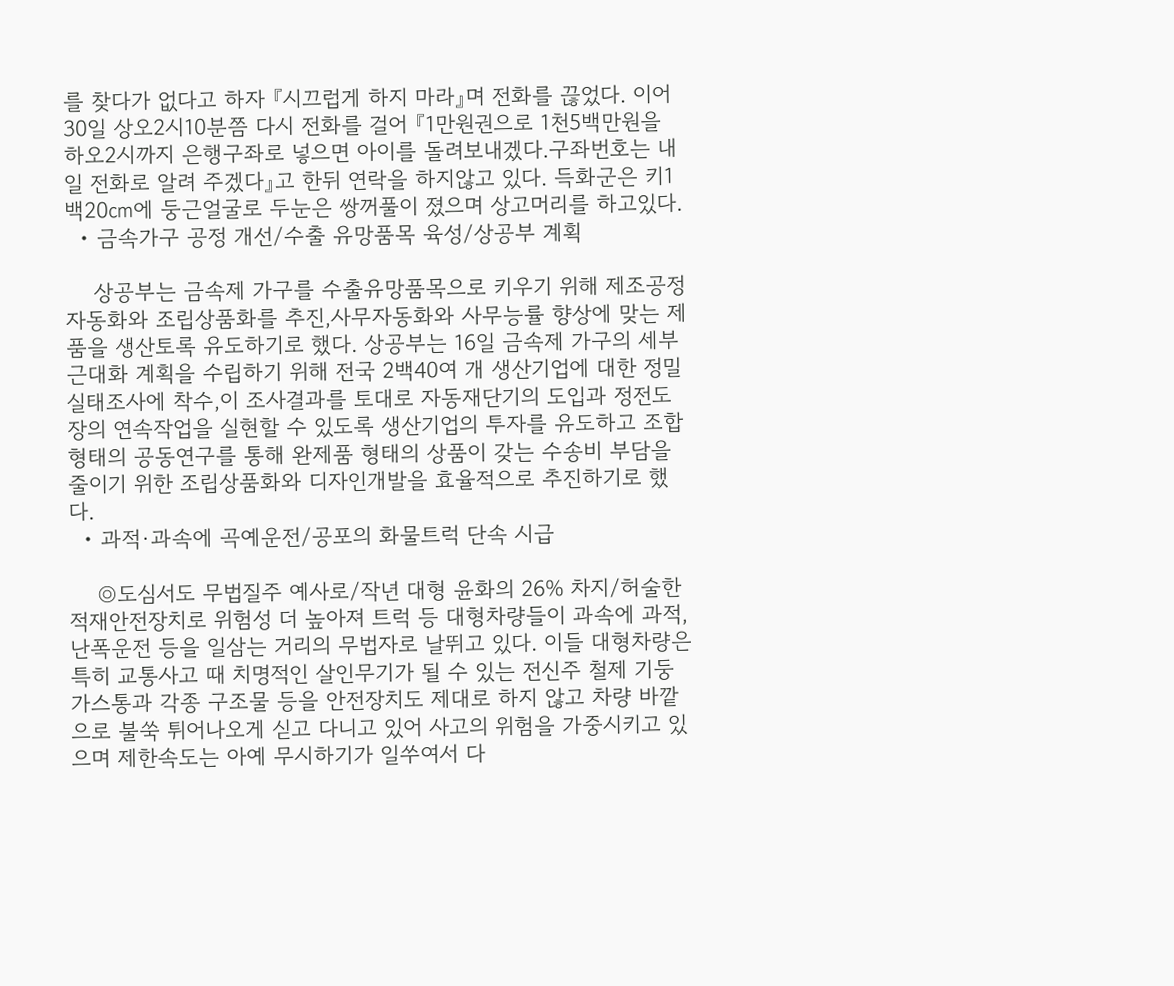를 찾다가 없다고 하자 『시끄럽게 하지 마라』며 전화를 끊었다. 이어 30일 상오2시10분쯤 다시 전화를 걸어 『1만원권으로 1천5백만원을 하오2시까지 은행구좌로 넣으면 아이를 돌려보내겠다.구좌번호는 내일 전화로 알려 주겠다』고 한뒤 연락을 하지않고 있다. 득화군은 키1백20㎝에 둥근얼굴로 두눈은 쌍꺼풀이 졌으며 상고머리를 하고있다.
  • 금속가구 공정 개선/수출 유망품목 육성/상공부 계획

    상공부는 금속제 가구를 수출유망품목으로 키우기 위해 제조공정자동화와 조립상품화를 추진,사무자동화와 사무능률 향상에 맞는 제품을 생산토록 유도하기로 했다. 상공부는 16일 금속제 가구의 세부 근대화 계획을 수립하기 위해 전국 2백40여 개 생산기업에 대한 정밀실태조사에 착수,이 조사결과를 토대로 자동재단기의 도입과 정전도장의 연속작업을 실현할 수 있도록 생산기업의 투자를 유도하고 조합형태의 공동연구를 통해 완제품 형태의 상품이 갖는 수송비 부담을 줄이기 위한 조립상품화와 디자인개발을 효율적으로 추진하기로 했다.
  • 과적·과속에 곡예운전/공포의 화물트럭 단속 시급

    ◎도심서도 무법질주 예사로/작년 대형 윤화의 26% 차지/허술한 적재안전장치로 위험성 더 높아져 트럭 등 대형차량들이 과속에 과적,난폭운전 등을 일삼는 거리의 무법자로 날뛰고 있다. 이들 대형차량은 특히 교통사고 때 치명적인 살인무기가 될 수 있는 전신주 철제 기둥 가스통과 각종 구조물 등을 안전장치도 제대로 하지 않고 차량 바깥으로 불쑥 튀어나오게 싣고 다니고 있어 사고의 위험을 가중시키고 있으며 제한속도는 아예 무시하기가 일쑤여서 다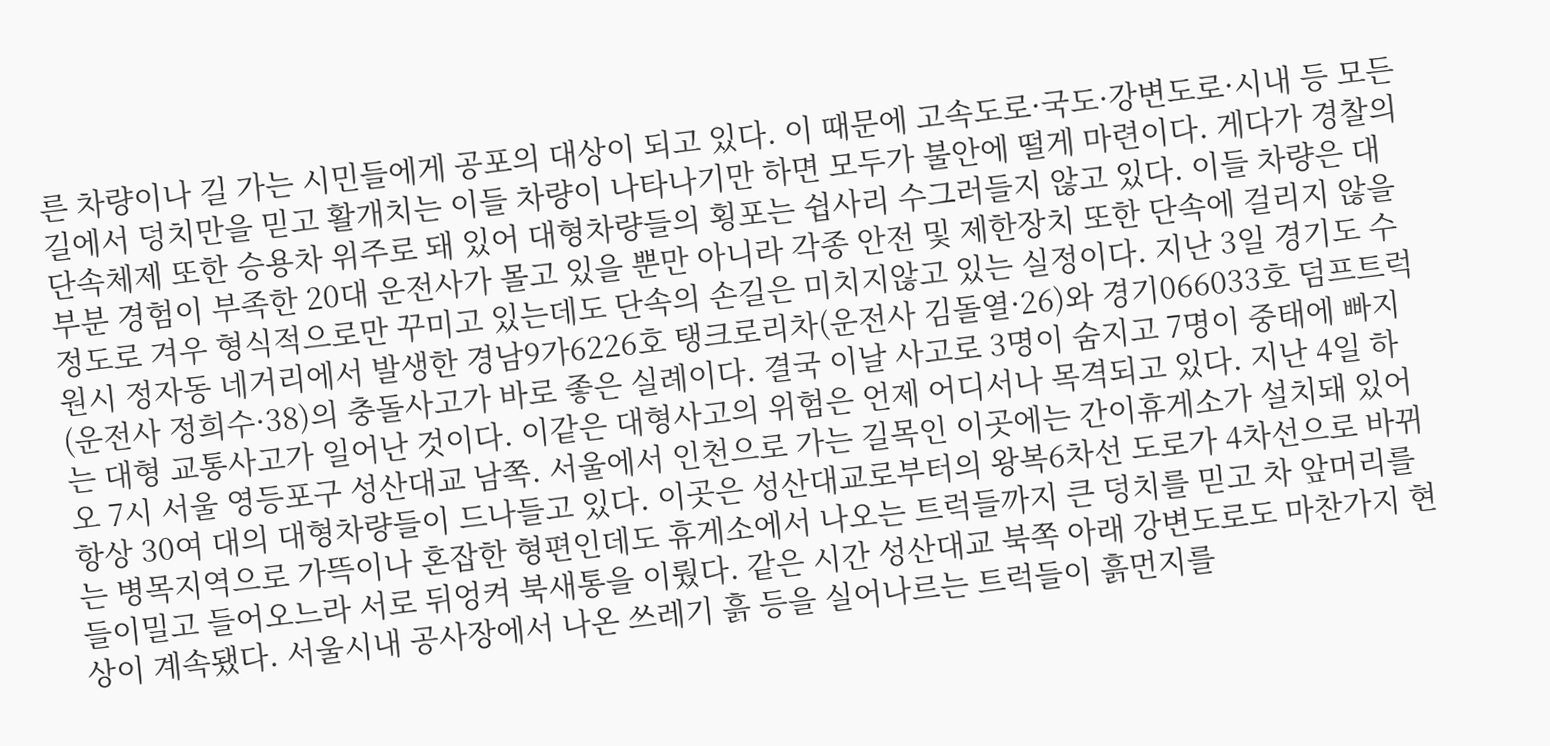른 차량이나 길 가는 시민들에게 공포의 대상이 되고 있다. 이 때문에 고속도로·국도·강변도로·시내 등 모든 길에서 덩치만을 믿고 활개치는 이들 차량이 나타나기만 하면 모두가 불안에 떨게 마련이다. 게다가 경찰의 단속체제 또한 승용차 위주로 돼 있어 대형차량들의 횡포는 쉽사리 수그러들지 않고 있다. 이들 차량은 대부분 경험이 부족한 20대 운전사가 몰고 있을 뿐만 아니라 각종 안전 및 제한장치 또한 단속에 걸리지 않을 정도로 겨우 형식적으로만 꾸미고 있는데도 단속의 손길은 미치지않고 있는 실정이다. 지난 3일 경기도 수원시 정자동 네거리에서 발생한 경남9가6226호 탱크로리차(운전사 김돌열·26)와 경기066033호 덤프트럭(운전사 정희수·38)의 충돌사고가 바로 좋은 실례이다. 결국 이날 사고로 3명이 숨지고 7명이 중태에 빠지는 대형 교통사고가 일어난 것이다. 이같은 대형사고의 위험은 언제 어디서나 목격되고 있다. 지난 4일 하오 7시 서울 영등포구 성산대교 남쪽. 서울에서 인천으로 가는 길목인 이곳에는 간이휴게소가 설치돼 있어 항상 30여 대의 대형차량들이 드나들고 있다. 이곳은 성산대교로부터의 왕복6차선 도로가 4차선으로 바뀌는 병목지역으로 가뜩이나 혼잡한 형편인데도 휴게소에서 나오는 트럭들까지 큰 덩치를 믿고 차 앞머리를 들이밀고 들어오느라 서로 뒤엉켜 북새통을 이뤘다. 같은 시간 성산대교 북쪽 아래 강변도로도 마찬가지 현상이 계속됐다. 서울시내 공사장에서 나온 쓰레기 흙 등을 실어나르는 트럭들이 흙먼지를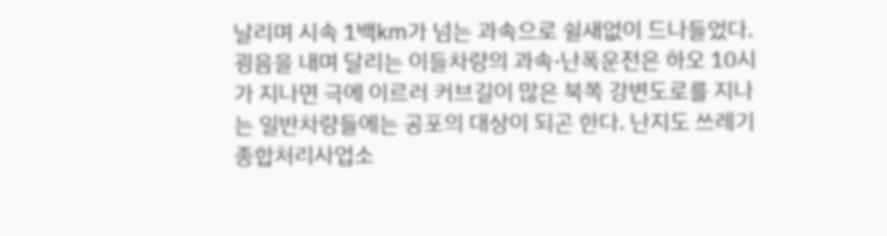날리며 시속 1백㎞가 넘는 과속으로 쉴새없이 드나들었다. 굉음을 내며 달리는 이들차량의 과속·난폭운전은 하오 10시가 지나면 극에 이르러 커브길이 많은 북쪽 강변도로를 지나는 일반차량들에는 공포의 대상이 되곤 한다. 난지도 쓰레기종합처리사업소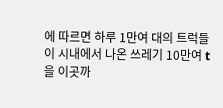에 따르면 하루 1만여 대의 트럭들이 시내에서 나온 쓰레기 10만여 t을 이곳까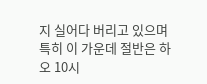지 실어다 버리고 있으며 특히 이 가운데 절반은 하오 10시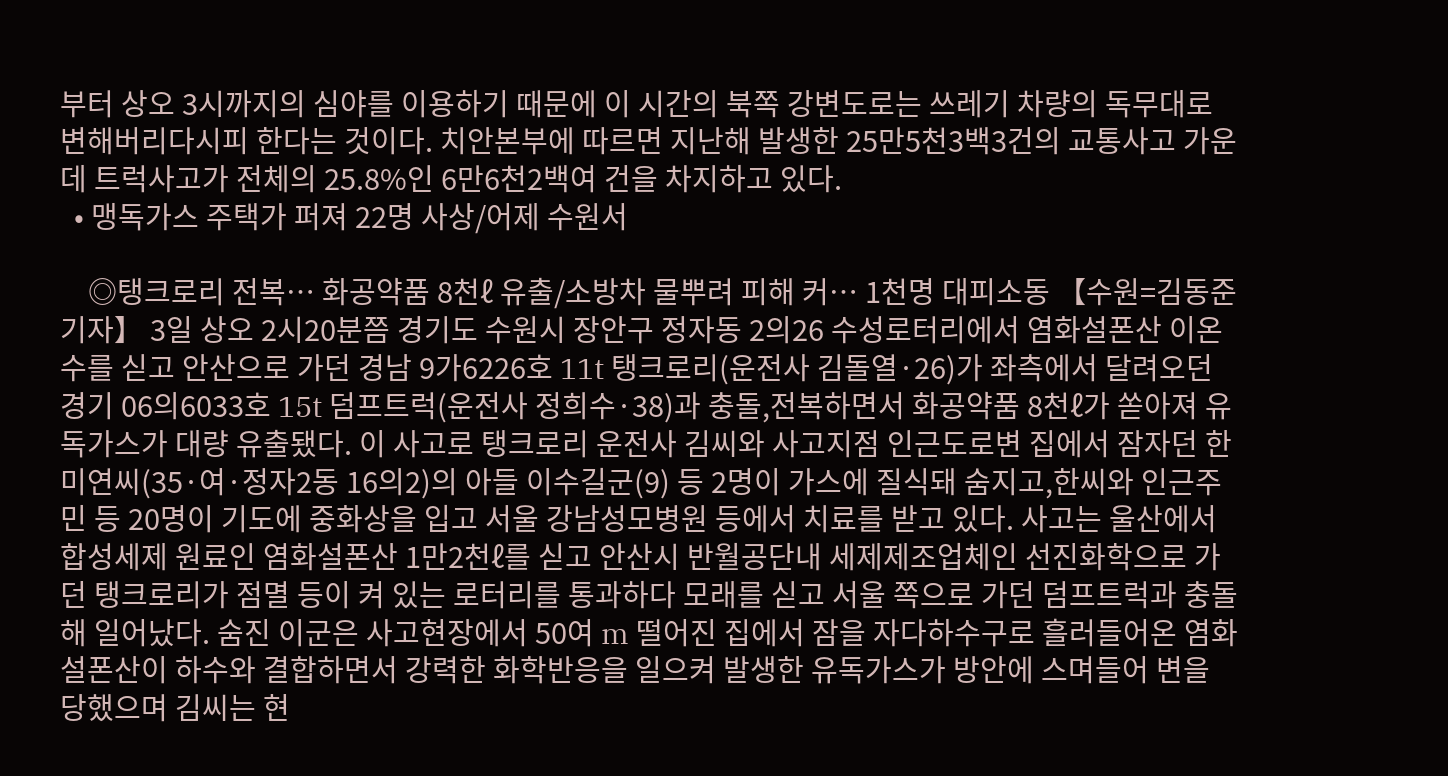부터 상오 3시까지의 심야를 이용하기 때문에 이 시간의 북쪽 강변도로는 쓰레기 차량의 독무대로 변해버리다시피 한다는 것이다. 치안본부에 따르면 지난해 발생한 25만5천3백3건의 교통사고 가운데 트럭사고가 전체의 25.8%인 6만6천2백여 건을 차지하고 있다.
  • 맹독가스 주택가 퍼져 22명 사상/어제 수원서

    ◎탱크로리 전복… 화공약품 8천ℓ 유출/소방차 물뿌려 피해 커… 1천명 대피소동 【수원=김동준 기자】 3일 상오 2시20분쯤 경기도 수원시 장안구 정자동 2의26 수성로터리에서 염화설폰산 이온수를 싣고 안산으로 가던 경남 9가6226호 11t 탱크로리(운전사 김돌열·26)가 좌측에서 달려오던 경기 06의6033호 15t 덤프트럭(운전사 정희수·38)과 충돌,전복하면서 화공약품 8천ℓ가 쏟아져 유독가스가 대량 유출됐다. 이 사고로 탱크로리 운전사 김씨와 사고지점 인근도로변 집에서 잠자던 한미연씨(35·여·정자2동 16의2)의 아들 이수길군(9) 등 2명이 가스에 질식돼 숨지고,한씨와 인근주민 등 20명이 기도에 중화상을 입고 서울 강남성모병원 등에서 치료를 받고 있다. 사고는 울산에서 합성세제 원료인 염화설폰산 1만2천ℓ를 싣고 안산시 반월공단내 세제제조업체인 선진화학으로 가던 탱크로리가 점멸 등이 켜 있는 로터리를 통과하다 모래를 싣고 서울 쪽으로 가던 덤프트럭과 충돌해 일어났다. 숨진 이군은 사고현장에서 50여 m 떨어진 집에서 잠을 자다하수구로 흘러들어온 염화설폰산이 하수와 결합하면서 강력한 화학반응을 일으켜 발생한 유독가스가 방안에 스며들어 변을 당했으며 김씨는 현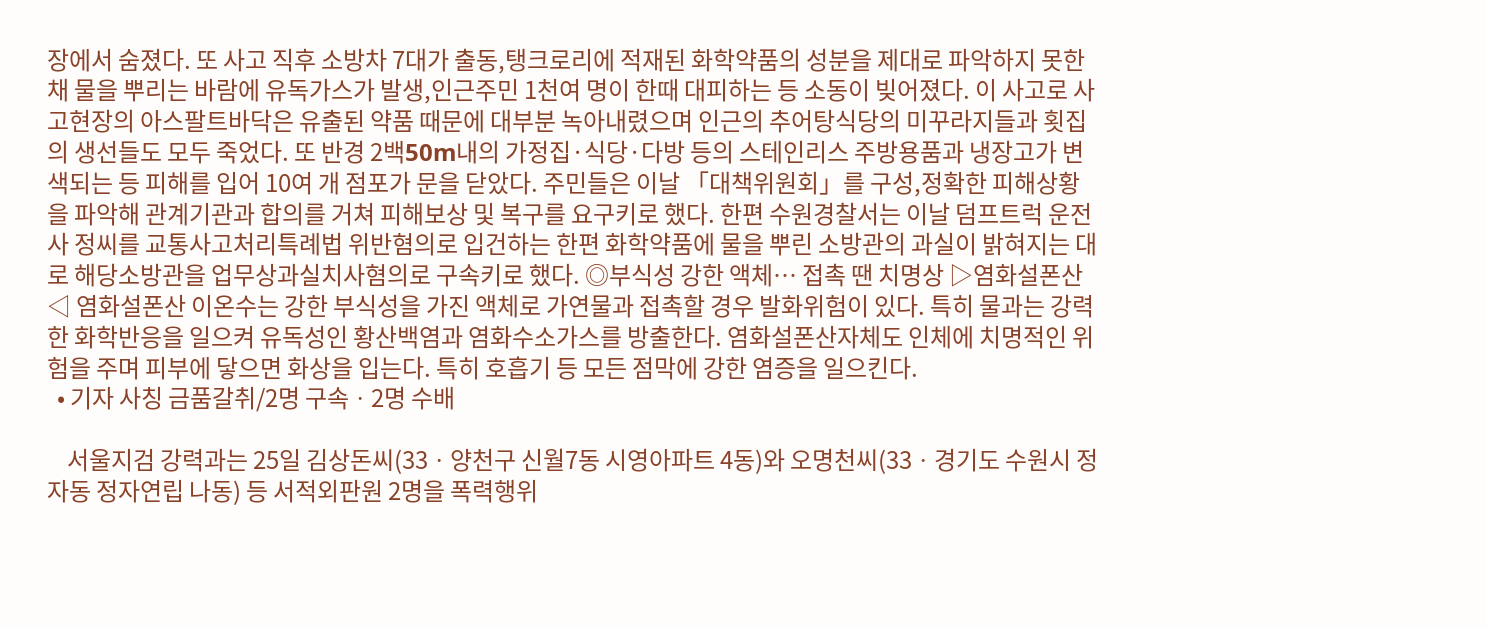장에서 숨졌다. 또 사고 직후 소방차 7대가 출동,탱크로리에 적재된 화학약품의 성분을 제대로 파악하지 못한 채 물을 뿌리는 바람에 유독가스가 발생,인근주민 1천여 명이 한때 대피하는 등 소동이 빚어졌다. 이 사고로 사고현장의 아스팔트바닥은 유출된 약품 때문에 대부분 녹아내렸으며 인근의 추어탕식당의 미꾸라지들과 횟집의 생선들도 모두 죽었다. 또 반경 2백50m내의 가정집·식당·다방 등의 스테인리스 주방용품과 냉장고가 변색되는 등 피해를 입어 10여 개 점포가 문을 닫았다. 주민들은 이날 「대책위원회」를 구성,정확한 피해상황을 파악해 관계기관과 합의를 거쳐 피해보상 및 복구를 요구키로 했다. 한편 수원경찰서는 이날 덤프트럭 운전사 정씨를 교통사고처리특례법 위반혐의로 입건하는 한편 화학약품에 물을 뿌린 소방관의 과실이 밝혀지는 대로 해당소방관을 업무상과실치사혐의로 구속키로 했다. ◎부식성 강한 액체… 접촉 땐 치명상 ▷염화설폰산◁ 염화설폰산 이온수는 강한 부식성을 가진 액체로 가연물과 접촉할 경우 발화위험이 있다. 특히 물과는 강력한 화학반응을 일으켜 유독성인 황산백염과 염화수소가스를 방출한다. 염화설폰산자체도 인체에 치명적인 위험을 주며 피부에 닿으면 화상을 입는다. 특히 호흡기 등 모든 점막에 강한 염증을 일으킨다.
  • 기자 사칭 금품갈취/2명 구속ㆍ2명 수배

    서울지검 강력과는 25일 김상돈씨(33ㆍ양천구 신월7동 시영아파트 4동)와 오명천씨(33ㆍ경기도 수원시 정자동 정자연립 나동) 등 서적외판원 2명을 폭력행위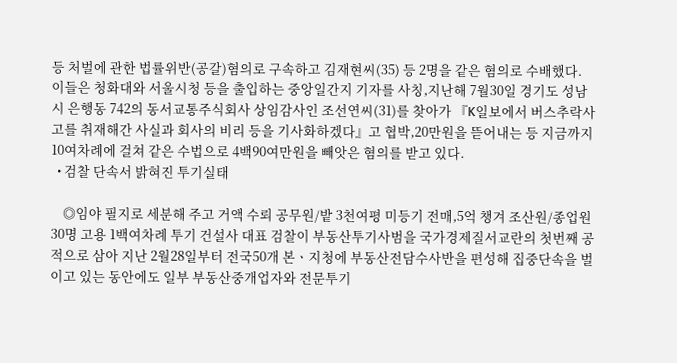등 처벌에 관한 법률위반(공갈)혐의로 구속하고 김재현씨(35) 등 2명을 같은 혐의로 수배했다. 이들은 청화대와 서울시청 등을 출입하는 중앙일간지 기자를 사칭,지난해 7월30일 경기도 성남시 은행동 742의 동서교통주식회사 상임감사인 조선연씨(31)를 찾아가 『K일보에서 버스추락사고를 취재해간 사실과 회사의 비리 등을 기사화하겠다』고 협박,20만원을 뜯어내는 등 지금까지 10여차례에 걸쳐 같은 수법으로 4백90여만원을 빼앗은 혐의를 받고 있다.
  • 검찰 단속서 밝혀진 투기실태

    ◎임야 필지로 세분해 주고 거액 수뢰 공무원/밭 3천여평 미등기 전매,5억 챙겨 조산원/종업원30명 고용 1백여차례 투기 건설사 대표 검찰이 부동산투기사범을 국가경제질서교란의 첫번째 공적으로 삼아 지난 2월28일부터 전국50개 본ㆍ지청에 부동산전담수사반을 편성해 집중단속을 벌이고 있는 동안에도 일부 부동산중개업자와 전문투기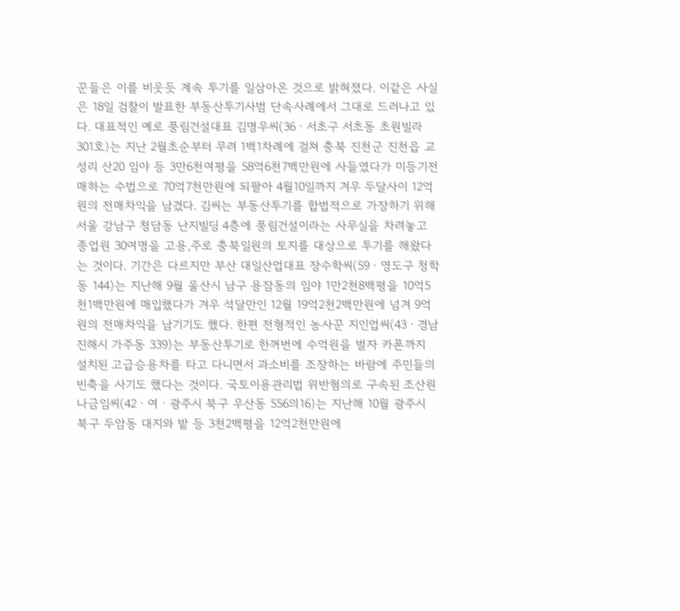꾼들은 이를 비웃듯 계속 투기를 일삼아온 것으로 밝혀졌다. 이같은 사실은 18일 검찰이 발표한 부동산투기사범 단속사례에서 그대로 드러나고 있다. 대표적인 예로 풍림건설대표 김명우씨(36ㆍ서초구 서초동 초원빌라 301호)는 지난 2월초순부터 무려 1백1차례에 걸쳐 충북 진천군 진천읍 교성리 산20 임야 등 3만6천여평을 58억6천7백만원에 사들였다가 미등기전매하는 수법으로 70억7천만원에 되팔아 4월10일까지 겨우 두달사이 12억원의 전매차익을 남겼다. 김씨는 부동산투기를 합법적으로 가장하기 위해 서울 강남구 청담동 난지빌딩 4층에 풍림건설이라는 사무실을 차려놓고 종업원 30여명을 고용,주로 충북일원의 토지를 대상으로 투기를 해왔다는 것이다. 기간은 다르지만 부산 대일산업대표 장수학씨(59ㆍ영도구 청학동 144)는 지난해 9월 울산시 남구 용잠동의 임야 1만2천8백평을 10억5천1백만원에 매입했다가 겨우 석달만인 12월 19억2천2백만원에 넘겨 9억원의 전매차익을 남기기도 했다. 한편 전형적인 농사꾼 지인업씨(43ㆍ경남 진해시 가주동 339)는 부동산투기로 한꺼번에 수억원을 벌자 카폰까지 설치된 고급승용차를 타고 다니면서 과소비를 조장하는 바람에 주민들의 빈축을 사기도 했다는 것이다. 국토이용관리법 위반혐의로 구속된 조산원 나금임씨(42ㆍ여ㆍ광주시 북구 우산동 556의16)는 지난해 10월 광주시 북구 두암동 대지와 밭 등 3천2백평을 12억2천만원에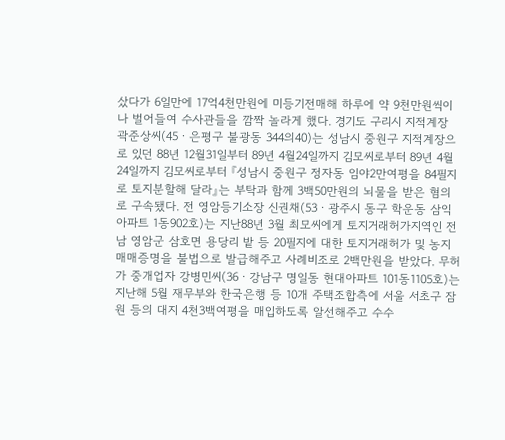샀다가 6일만에 17억4천만원에 미등기전매해 하루에 약 9천만원씩이나 벌어들여 수사관들을 깜짝 놀라게 했다. 경기도 구리시 지적계장 곽준상씨(45ㆍ은평구 불광동 344의40)는 성남시 중원구 지적계장으로 있던 88년 12월31일부터 89년 4월24일까지 김모씨로부터 89년 4월24일까지 김모씨로부터 『성남시 중원구 정자동 임야2만여평을 84필지로 토지분할해 달라』는 부탁과 함께 3백50만원의 뇌물을 받은 혐의로 구속됐다. 전 영암등기소장 신권채(53ㆍ광주시 동구 학운동 삼익아파트 1동902호)는 지난88년 3월 최모씨에게 토지거래허가지역인 전남 영암군 삼호면 용당리 밭 등 20필지에 대한 토지거래허가 및 농지매매증명을 불법으로 발급해주고 사례비조로 2백만원을 받았다. 무허가 중개업자 강병민씨(36ㆍ강남구 명일동 현대아파트 101동1105호)는 지난해 5월 재무부와 한국은행 등 10개 주택조합측에 서울 서초구 잠원 등의 대지 4천3백여평을 매입하도록 알선해주고 수수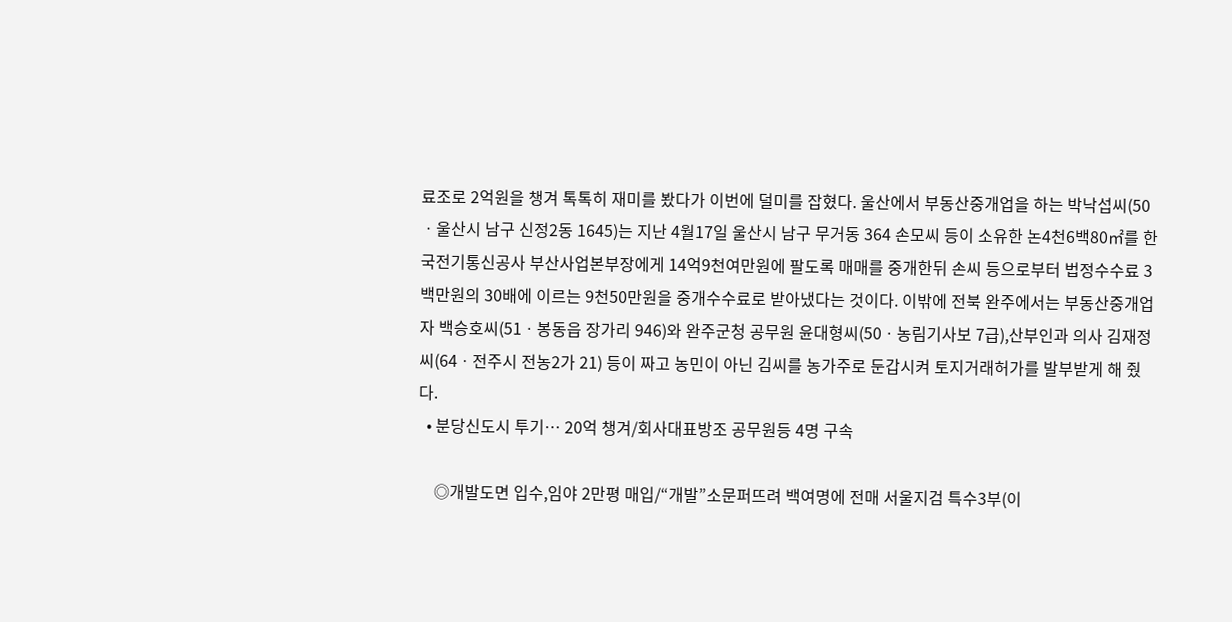료조로 2억원을 챙겨 톡톡히 재미를 봤다가 이번에 덜미를 잡혔다. 울산에서 부동산중개업을 하는 박낙섭씨(50ㆍ울산시 남구 신정2동 1645)는 지난 4월17일 울산시 남구 무거동 364 손모씨 등이 소유한 논4천6백80㎡를 한국전기통신공사 부산사업본부장에게 14억9천여만원에 팔도록 매매를 중개한뒤 손씨 등으로부터 법정수수료 3백만원의 30배에 이르는 9천50만원을 중개수수료로 받아냈다는 것이다. 이밖에 전북 완주에서는 부동산중개업자 백승호씨(51ㆍ봉동읍 장가리 946)와 완주군청 공무원 윤대형씨(50ㆍ농림기사보 7급),산부인과 의사 김재정씨(64ㆍ전주시 전농2가 21) 등이 짜고 농민이 아닌 김씨를 농가주로 둔갑시켜 토지거래허가를 발부받게 해 줬다.
  • 분당신도시 투기… 20억 챙겨/회사대표방조 공무원등 4명 구속

    ◎개발도면 입수,임야 2만평 매입/“개발”소문퍼뜨려 백여명에 전매 서울지검 특수3부(이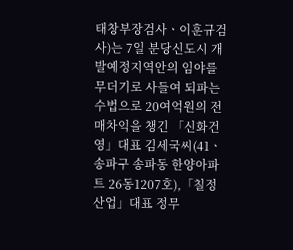태창부장검사ㆍ이훈규검사)는 7일 분당신도시 개발예정지역안의 임야를 무더기로 사들여 되파는 수법으로 20여억원의 전매차익을 챙긴 「신화건영」대표 김세국씨(41ㆍ송파구 송파동 한양아파트 26동1207호),「칠정산업」대표 정무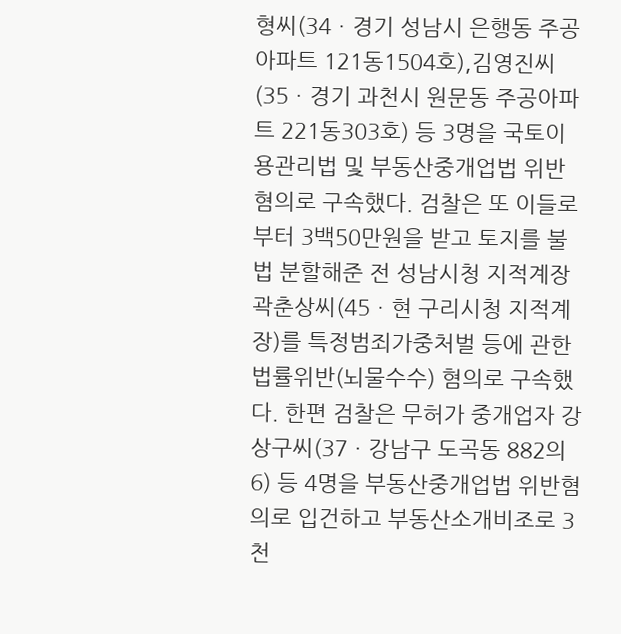형씨(34ㆍ경기 성남시 은행동 주공아파트 121동1504호),김영진씨(35ㆍ경기 과천시 원문동 주공아파트 221동303호) 등 3명을 국토이용관리법 및 부동산중개업법 위반혐의로 구속했다. 검찰은 또 이들로부터 3백50만원을 받고 토지를 불법 분할해준 전 성남시청 지적계장 곽춘상씨(45ㆍ현 구리시청 지적계장)를 특정범죄가중처벌 등에 관한 법률위반(뇌물수수) 혐의로 구속했다. 한편 검찰은 무허가 중개업자 강상구씨(37ㆍ강남구 도곡동 882의6) 등 4명을 부동산중개업법 위반혐의로 입건하고 부동산소개비조로 3천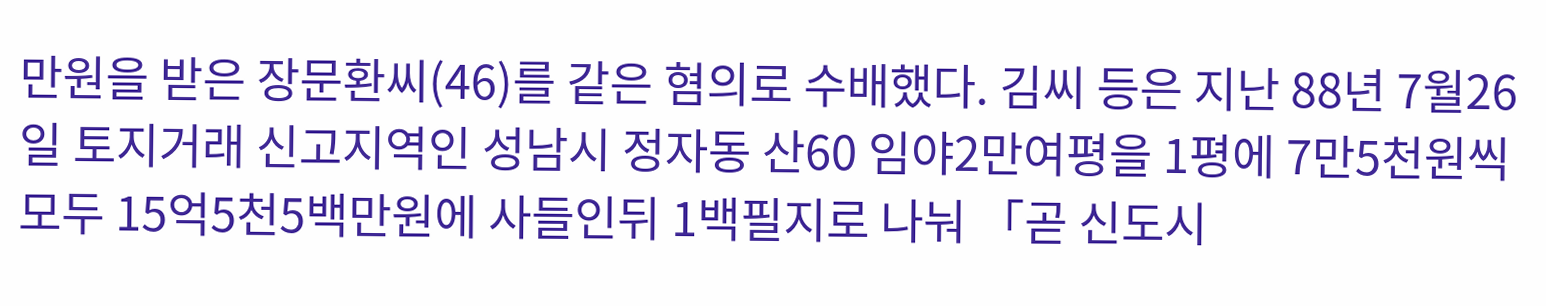만원을 받은 장문환씨(46)를 같은 혐의로 수배했다. 김씨 등은 지난 88년 7월26일 토지거래 신고지역인 성남시 정자동 산60 임야2만여평을 1평에 7만5천원씩 모두 15억5천5백만원에 사들인뒤 1백필지로 나눠 「곧 신도시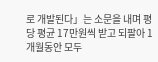로 개발된다」는 소문을 내며 평당 평균 17만원씩 받고 되팔아 1개월동안 모두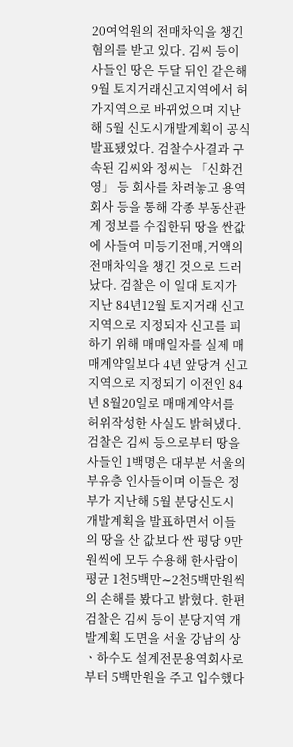20여억원의 전매차익을 챙긴 혐의를 받고 있다. 김씨 등이 사들인 땅은 두달 뒤인 같은해 9월 토지거래신고지역에서 허가지역으로 바뀌었으며 지난해 5월 신도시개발계획이 공식발표됐었다. 검찰수사결과 구속된 김씨와 정씨는 「신화건영」 등 회사를 차려놓고 용역회사 등을 통해 각종 부동산관계 정보를 수집한뒤 땅을 싼값에 사들여 미등기전매,거액의 전매차익을 챙긴 것으로 드러났다. 검찰은 이 일대 토지가 지난 84년12월 토지거래 신고지역으로 지정되자 신고를 피하기 위해 매매일자를 실제 매매계약일보다 4년 앞당겨 신고지역으로 지정되기 이전인 84년 8월20일로 매매계약서를 허위작성한 사실도 밝혀냈다. 검찰은 김씨 등으로부터 땅을 사들인 1백명은 대부분 서울의 부유층 인사들이며 이들은 정부가 지난해 5월 분당신도시 개발계획을 발표하면서 이들의 땅을 산 값보다 싼 평당 9만원씩에 모두 수용해 한사람이 평균 1천5백만∼2천5백만원씩의 손해를 봤다고 밝혔다. 한편 검찰은 김씨 등이 분당지역 개발계획 도면을 서울 강남의 상ㆍ하수도 설계전문용역회사로부터 5백만원을 주고 입수했다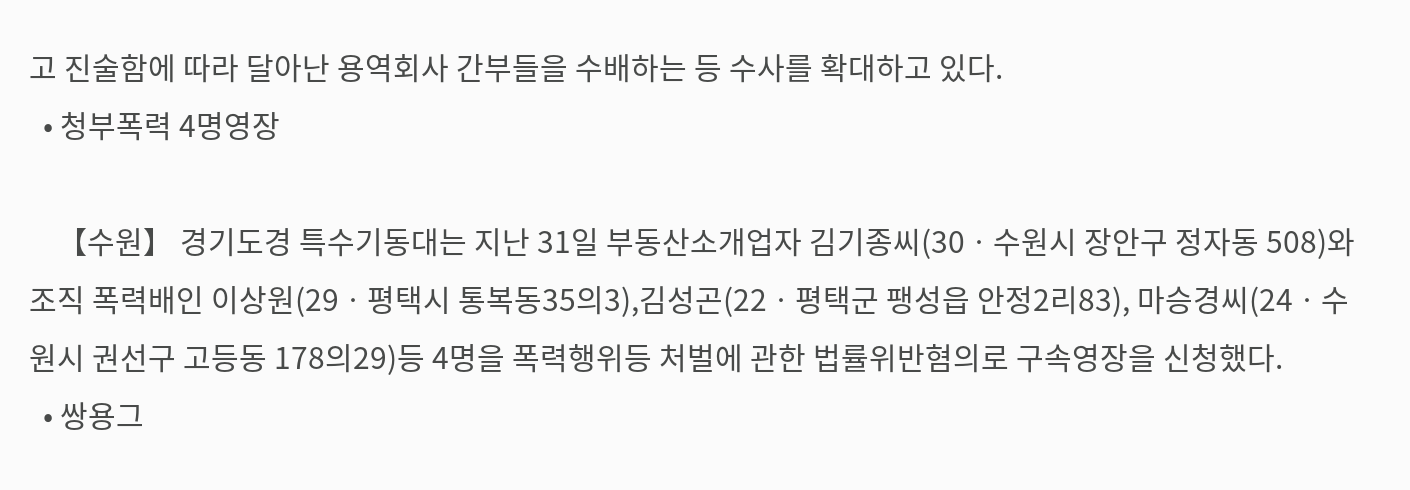고 진술함에 따라 달아난 용역회사 간부들을 수배하는 등 수사를 확대하고 있다.
  • 청부폭력 4명영장

    【수원】 경기도경 특수기동대는 지난 31일 부동산소개업자 김기종씨(30ㆍ수원시 장안구 정자동 508)와 조직 폭력배인 이상원(29ㆍ평택시 통복동35의3),김성곤(22ㆍ평택군 팽성읍 안정2리83), 마승경씨(24ㆍ수원시 권선구 고등동 178의29)등 4명을 폭력행위등 처벌에 관한 법률위반혐의로 구속영장을 신청했다.
  • 쌍용그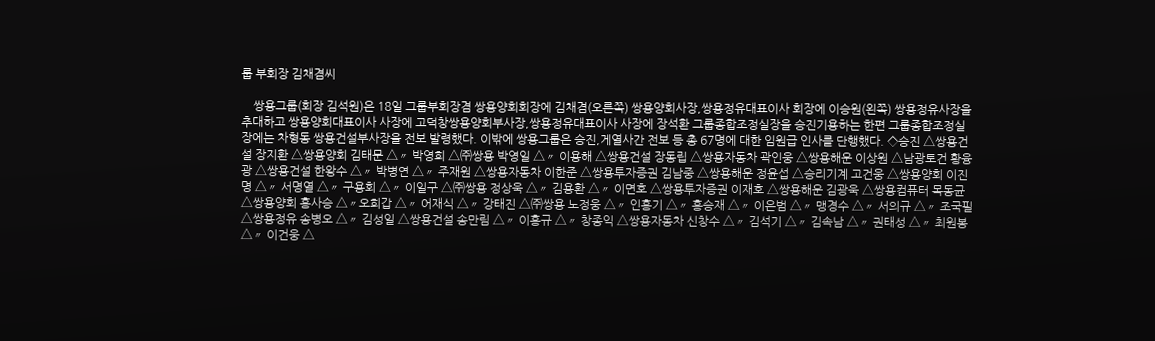룹 부회장 김채겸씨

    쌍용그룹(회장 김석원)은 18일 그룹부회장겸 쌍용양회회장에 김채겸(오른쪽) 쌍용양회사장,쌍용정유대표이사 회장에 이승원(왼쪽) 쌍용정유사장을 추대하고 쌍용양회대표이사 사장에 고덕창쌍용양회부사장,쌍용정유대표이사 사장에 장석환 그룹종합조정실장을 승진기용하는 한편 그룹종합조정실장에는 차형동 쌍용건설부사장을 전보 발령했다. 이밖에 쌍용그룹은 승진,게열사간 전보 등 총 67명에 대한 임원급 인사를 단행했다. ◇승진 △쌍용건설 장지환 △쌍용양회 김태문 △〃 박영희 △㈜쌍용 박영일 △〃 이용해 △쌍용건설 장동립 △쌍용자동차 곽인웅 △쌍용해운 이상원 △남광토건 황융광 △쌍용건설 한왕수 △〃 박병연 △〃 주재원 △쌍용자동차 이한준 △쌍용투자증권 김남중 △쌍용해운 정윤섭 △승리기계 고건웅 △쌍용양회 이진명 △〃 서명열 △〃 구용회 △〃 이일구 △㈜쌍용 정상욱 △〃 김용환 △〃 이면호 △쌍용투자증권 이재호 △쌍용해운 김광욱 △쌍용컴퓨터 목동균 △쌍용양회 홍사승 △〃오희갑 △〃 어재식 △〃 강태진 △㈜쌍용 노정웅 △〃 인흥기 △〃 홍승재 △〃 이은범 △〃 맹경수 △〃 서의규 △〃 조국필 △쌍용정유 송병오 △〃 김성일 △쌍용건설 송만림 △〃 이홍규 △〃 창종익 △쌍용자동차 신창수 △〃 김석기 △〃 김속남 △〃 권태성 △〃 최원봉 △〃 이건웅 △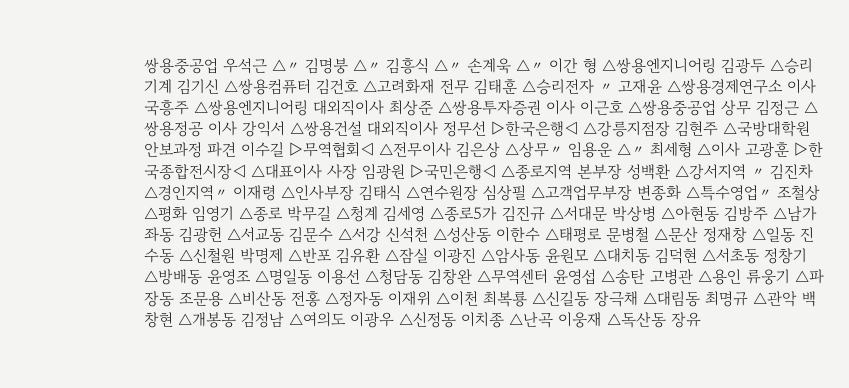쌍용중공업 우석근 △〃 김명붕 △〃 김흥식 △〃 손계욱 △〃 이간 형 △쌍용엔지니어링 김광두 △승리기계 김기신 △쌍용컴퓨터 김건호 △고려화재 전무 김태훈 △승리전자 〃 고재윤 △쌍용경제연구소 이사 국흥주 △쌍용엔지니어링 대외직이사 최상준 △쌍용투자증권 이사 이근호 △쌍용중공업 상무 김정근 △쌍용정공 이사 강익서 △쌍용건설 대외직이사 정무선 ▷한국은행◁ △강릉지점장 김현주 △국방대학원 안보과정 파견 이수길 ▷무역협회◁ △전무이사 김은상 △상무〃 임용운 △〃 최세형 △이사 고광훈 ▷한국종합전시장◁ △대표이사 사장 임광원 ▷국민은행◁ △종로지역 본부장 성백환 △강서지역 〃 김진차 △경인지역〃 이재령 △인사부장 김태식 △연수원장 심상필 △고객업무부장 변종화 △특수영업〃 조철상 △평화 임영기 △종로 박무길 △청계 김세영 △종로5가 김진규 △서대문 박상병 △아현동 김방주 △남가좌동 김광헌 △서교동 김문수 △서강 신석천 △성산동 이한수 △태평로 문병철 △문산 정재창 △일동 진수동 △신철원 박명제 △반포 김유환 △잠실 이광진 △암사동 윤원모 △대치동 김덕현 △서초동 정창기 △방배동 윤영조 △명일동 이용선 △청담동 김창완 △무역센터 윤영섭 △송탄 고병관 △용인 류웅기 △파장동 조문용 △비산동 전홍 △정자동 이재위 △이천 최복룡 △신길동 장극채 △대림동 최명규 △관악 백창현 △개봉동 김정남 △여의도 이광우 △신정동 이치종 △난곡 이웅재 △독산동 장유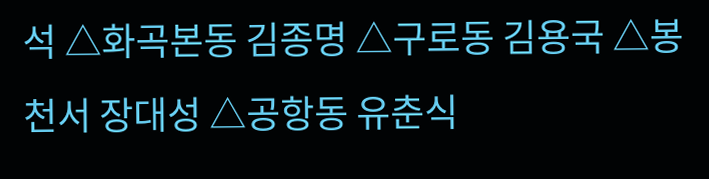석 △화곡본동 김종명 △구로동 김용국 △봉천서 장대성 △공항동 유춘식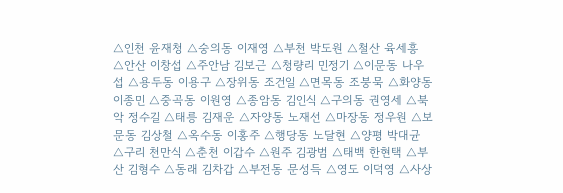△인천 윤재청 △숭의동 이재영 △부천 박도원 △철산 육세흥 △안산 이창섭 △주안남 김보근 △청량리 민정기 △이문동 나우섭 △용두동 이용구 △장위동 조건일 △면목동 조붕묵 △화양동 이종민 △중곡동 이원영 △종암동 김인식 △구의동 권영세 △북악 정수길 △태릉 김재운 △자양동 노재선 △마장동 정우원 △보문동 김상철 △옥수동 이홍주 △행당동 노달현 △양평 박대균 △구리 천만식 △춘천 이갑수 △원주 김광범 △태백 한현택 △부산 김형수 △동래 김차갑 △부전동 문성득 △영도 이덕영 △사상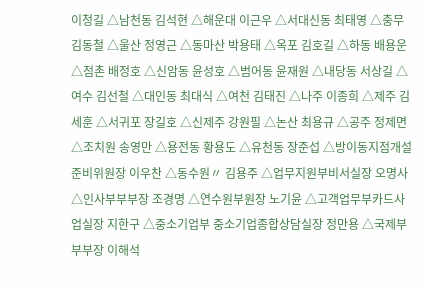이청길 △남천동 김석현 △해운대 이근우 △서대신동 최태영 △충무 김동철 △울산 정영근 △동마산 박용태 △옥포 김호길 △하동 배용운 △점촌 배정호 △신암동 윤성호 △범어동 윤재원 △내당동 서상길 △여수 김선철 △대인동 최대식 △여천 김태진 △나주 이종희 △제주 김세훈 △서귀포 장길호 △신제주 강원필 △논산 최용규 △공주 정제면 △조치원 송영만 △용전동 황용도 △유천동 장준섭 △방이동지점개설준비위원장 이우찬 △동수원〃 김용주 △업무지원부비서실장 오명사 △인사부부부장 조경명 △연수원부원장 노기윤 △고객업무부카드사업실장 지한구 △중소기업부 중소기업종합상담실장 정만용 △국제부부부장 이해석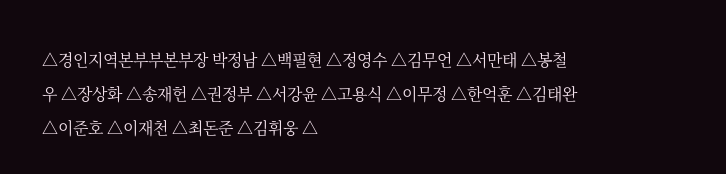△경인지역본부부본부장 박정남 △백필현 △정영수 △김무언 △서만태 △봉철우 △장상화 △송재헌 △권정부 △서강윤 △고용식 △이무정 △한억훈 △김태완 △이준호 △이재천 △최돈준 △김휘웅 △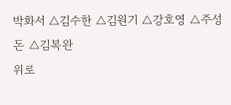박화서 △김수한 △김원기 △강호영 △주성돈 △김복완
위로